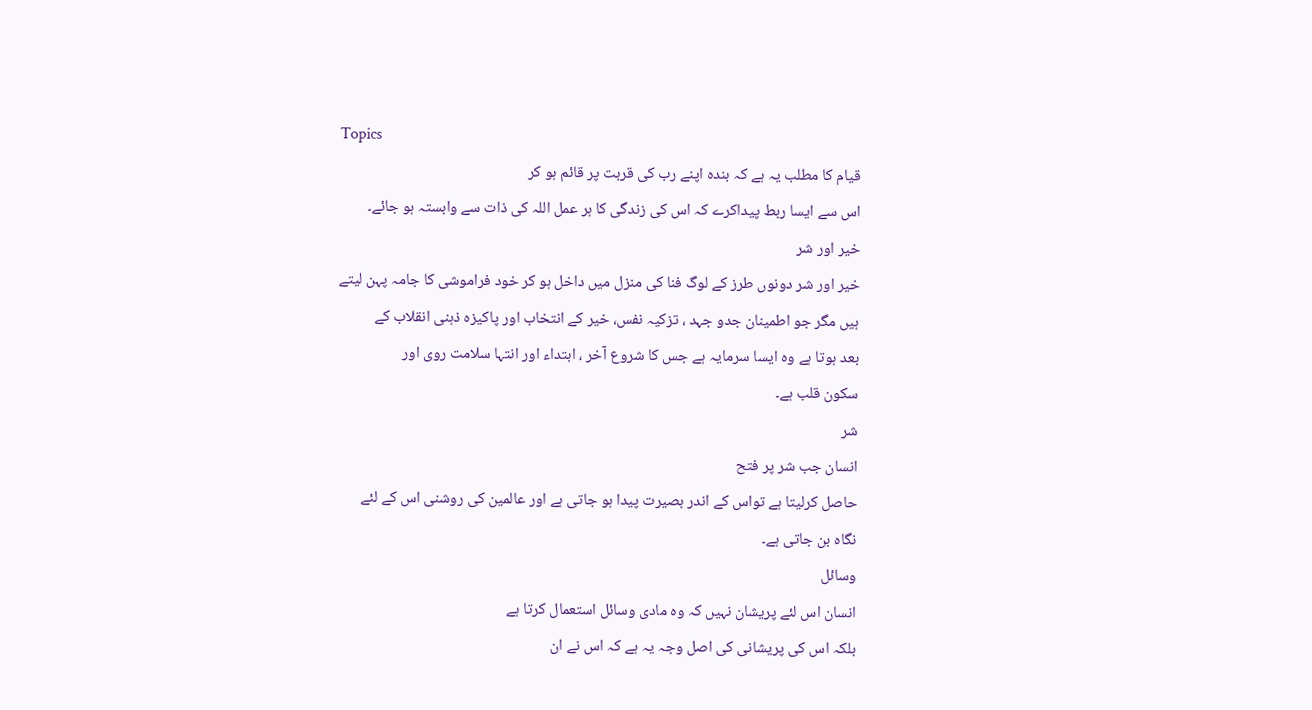Topics
قیام کا مطلب یہ ہے کہ بندہ اپنے رب کی قربت پر قائم ہو کر
اس سے ایسا ربط پیداکرے کہ اس کی زندگی کا ہر عمل اللہ کی ذات سے وابستہ ہو جائے۔
خیر اور شر
خیر اور شر دونوں طرز کے لوگ فنا کی منزل میں داخل ہو کر خود فراموشی کا جامہ پہن لیتے
ہیں مگر جو اطمینان جدو جہد ، تزکیہ نفس، خیر کے انتخاب اور پاکیزہ ذہنی انقلاب کے
بعد ہوتا ہے وہ ایسا سرمایہ ہے جس کا شروع آخر ، ابتداء اور انتہا سلامت روی اور
سکون قلب ہے۔
شر
انسان جب شر پر فتح
حاصل کرلیتا ہے تواس کے اندر بصیرت پیدا ہو جاتی ہے اور عالمین کی روشنی اس کے لئے
نگاه بن جاتی ہے۔
وسائل
انسان اس لئے پریشان نہیں کہ وہ مادی وسائل استعمال کرتا ہے
بلکہ اس کی پریشانی کی اصل وجہ یہ ہے کہ اس نے ان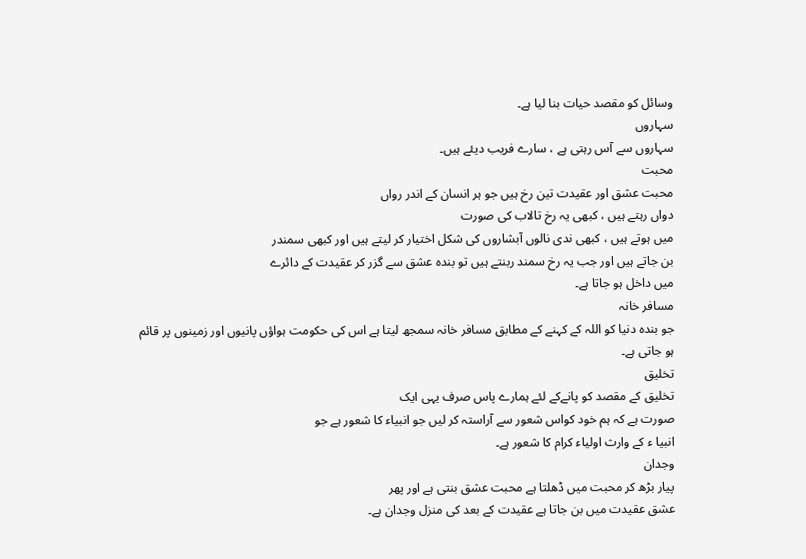وسائل کو مقصد حیات بنا لیا ہے۔
سہاروں
سہاروں سے آس رہتی ہے ، سارے فریب دیئے ہیں۔
محبت
محبت عشق اور عقیدت تین رخ ہیں جو ہر انسان کے اندر رواں
دواں رہتے ہیں ، کبھی یہ رخ تالاب کی صورت
میں ہوتے ہیں ، کبھی ندی نالوں آبشاروں کی شکل اختیار کر لیتے ہیں اور کبھی سمندر
بن جاتے ہیں اور جب یہ رخ سمند ربنتے ہیں تو بندہ عشق سے گزر کر عقیدت کے دائرے
میں داخل ہو جاتا ہے۔
مسافر خانہ
جو بندہ دنیا کو اللہ کے کہنے کے مطابق مسافر خانہ سمجھ لیتا ہے اس کی حکومت ہواؤں پانیوں اور زمینوں پر قائم
ہو جاتی ہے۔
تخلیق
تخلیق کے مقصد کو پانےکے لئے ہمارے پاس صرف یہی ایک
صورت ہے کہ ہم خود کواس شعور سے آراستہ کر لیں جو انبیاء کا شعور ہے جو
انبیا ء کے وارث اولیاء کرام کا شعور ہے۔
وجدان
پیار بڑھ کر محبت میں ڈھلتا ہے محبت عشق بنتی ہے اور پھر
عشق عقیدت میں بن جاتا ہے عقیدت کے بعد کی منزل وجدان ہے۔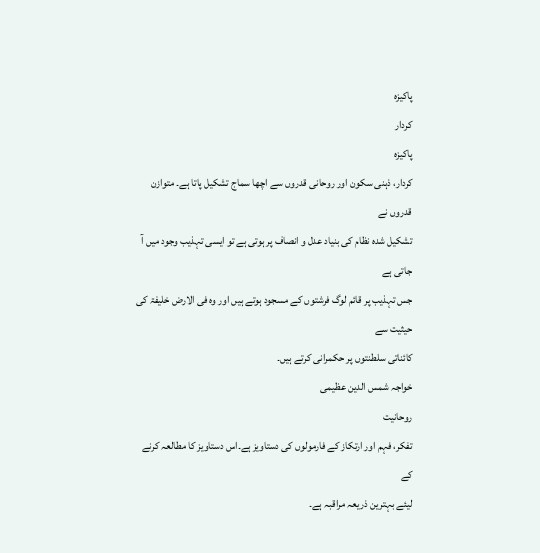پاکیزہ
کردار
پاکیزہ
کردار، ذہنی سکون اور روحانی قدروں سے اچھا سماج تشکیل پاتا ہے۔ متوازن قدروں نے
تشکیل شدہ نظام کی بنیاد عدل و انصاف پر ہوتی ہے تو ایسی تہذیب وجود میں آ جاتی ہے
جس تہذیب پر قائم لوگ فرشتوں کے مسجود ہوتے ہیں اور وہ فی الارض خلیفۃ کی حیثیت سے
کائناتی سلطنتوں پر حکمرانی کرتے ہیں۔
خواجہ شمس الدین عظیمی
روحانیت
تفکر، فہم اور ارتکاز کے فارمولوں کی دستاویز ہے۔اس دستاویز کا مطالعہ کرنے کے
لیئے بہترین ذریعہ مراقبہ ہے۔